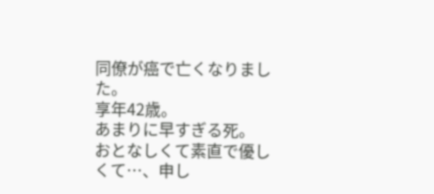同僚が癌で亡くなりました。
享年42歳。
あまりに早すぎる死。
おとなしくて素直で優しくて…、申し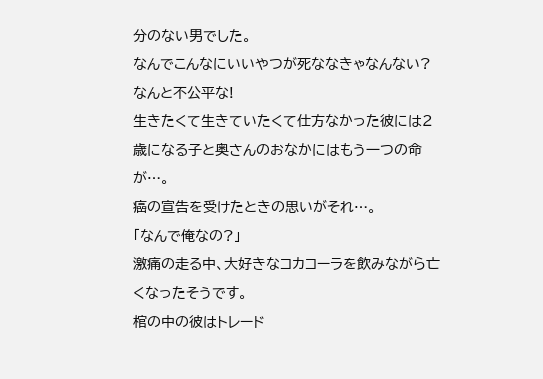分のない男でした。
なんでこんなにいいやつが死ななきゃなんない?
なんと不公平な!
生きたくて生きていたくて仕方なかった彼には2歳になる子と奥さんのおなかにはもう一つの命が…。
癌の宣告を受けたときの思いがそれ…。
「なんで俺なの?」
激痛の走る中、大好きなコカコーラを飲みながら亡くなったそうです。
棺の中の彼はトレード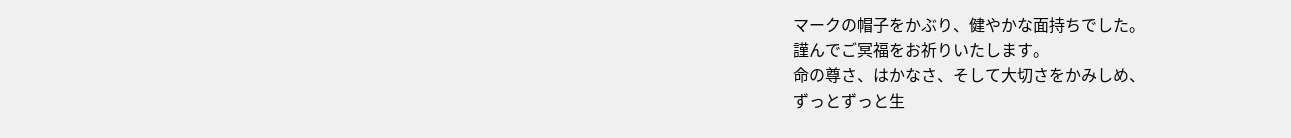マークの帽子をかぶり、健やかな面持ちでした。
謹んでご冥福をお祈りいたします。
命の尊さ、はかなさ、そして大切さをかみしめ、
ずっとずっと生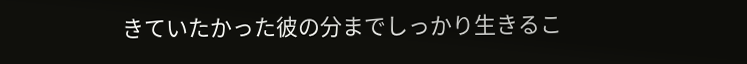きていたかった彼の分までしっかり生きるこ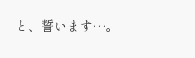と、誓います…。